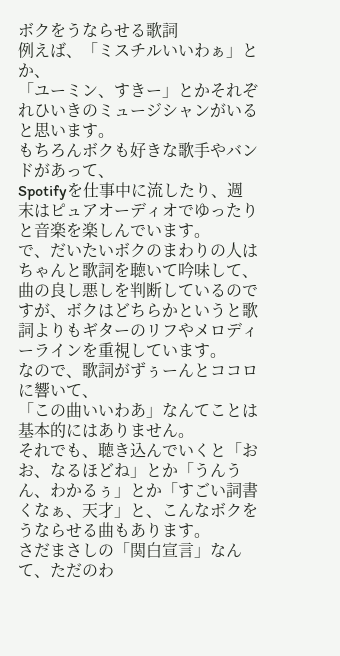ボクをうならせる歌詞
例えば、「ミスチルいいわぁ」とか、
「ユーミン、すきー」とかそれぞれひいきのミュージシャンがいると思います。
もちろんボクも好きな歌手やバンドがあって、
Spotifyを仕事中に流したり、週末はピュアオーディオでゆったりと音楽を楽しんでいます。
で、だいたいボクのまわりの人はちゃんと歌詞を聴いて吟味して、曲の良し悪しを判断しているのですが、ボクはどちらかというと歌詞よりもギターのリフやメロディーラインを重視しています。
なので、歌詞がずぅーんとココロに響いて、
「この曲いいわあ」なんてことは基本的にはありません。
それでも、聴き込んでいくと「おお、なるほどね」とか「うんうん、わかるぅ」とか「すごい詞書くなぁ、天才」と、こんなボクをうならせる曲もあります。
さだまさしの「関白宣言」なんて、ただのわ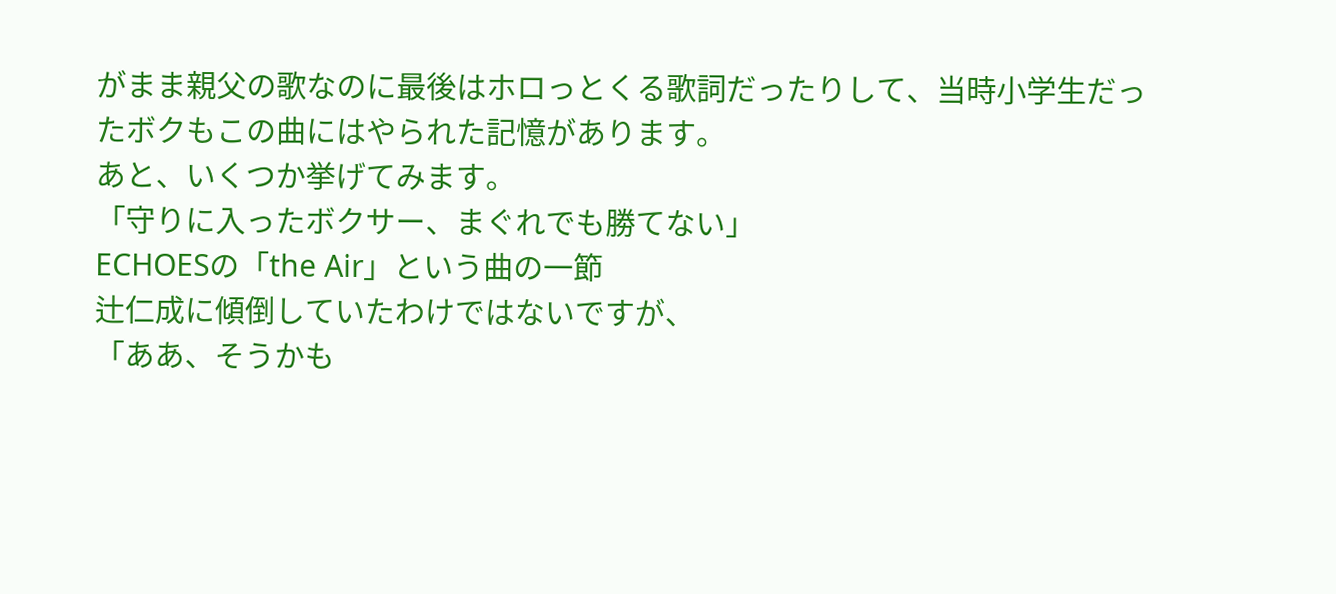がまま親父の歌なのに最後はホロっとくる歌詞だったりして、当時小学生だったボクもこの曲にはやられた記憶があります。
あと、いくつか挙げてみます。
「守りに入ったボクサー、まぐれでも勝てない」
ECHOESの「the Air」という曲の一節
辻仁成に傾倒していたわけではないですが、
「ああ、そうかも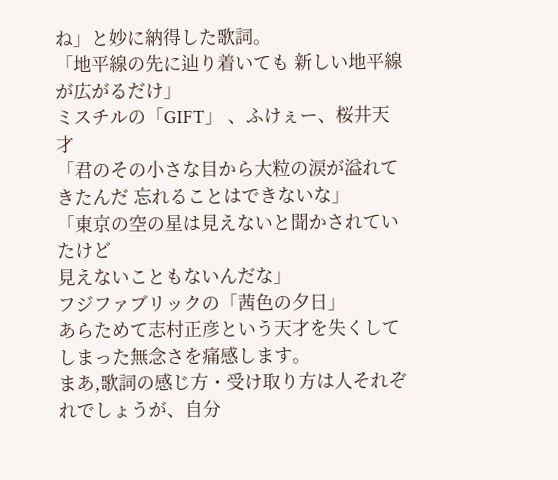ね」と妙に納得した歌詞。
「地平線の先に辿り着いても 新しい地平線が広がるだけ」
ミスチルの「GIFT」 、ふけぇー、桜井天才
「君のその小さな目から大粒の涙が溢れてきたんだ 忘れることはできないな」
「東京の空の星は見えないと聞かされていたけど
見えないこともないんだな」
フジファブリックの「茜色の夕日」
あらためて志村正彦という天才を失くしてしまった無念さを痛感します。
まあ,歌詞の感じ方・受け取り方は人それぞれでしょうが、自分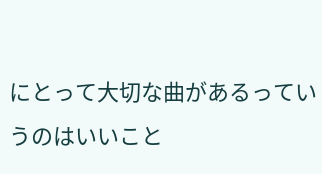にとって大切な曲があるっていうのはいいこと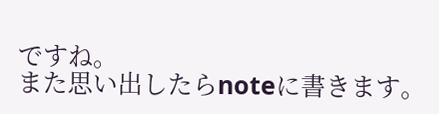ですね。
また思い出したらnoteに書きます。